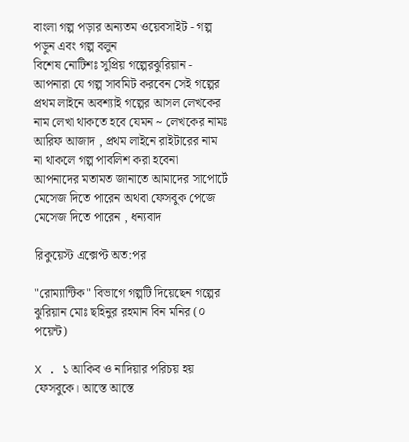বাংলা গল্প পড়ার অন্যতম ওয়েবসাইট - গল্প পড়ুন এবং গল্প বলুন
বিশেষ নোটিশঃ সুপ্রিয় গল্পেরঝুরিয়ান - আপনারা যে গল্প সাবমিট করবেন সেই গল্পের প্রথম লাইনে অবশ্যাই গল্পের আসল লেখকের নাম লেখা থাকতে হবে যেমন ~ লেখকের নামঃ আরিফ আজাদ , প্রথম লাইনে রাইটারের নাম না থাকলে গল্প পাবলিশ করা হবেনা
আপনাদের মতামত জানাতে আমাদের সাপোর্টে মেসেজ দিতে পারেন অথবা ফেসবুক পেজে মেসেজ দিতে পারেন , ধন্যবাদ

রিকুয়েস্ট এক্সেপ্ট অত:পর

"রোম্যান্টিক" বিভাগে গল্পটি দিয়েছেন গল্পের ঝুরিয়ান মোঃ ছহিনুর রহমান বিন মনির (০ পয়েন্ট)

X . ১ আকিব ও নাদিয়ার পরিচয় হয় ফেসবুকে। আস্তে আস্তে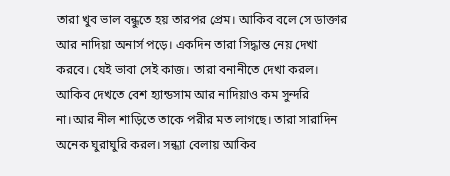তারা খুব ভাল বন্ধুতে হয় তারপর প্রেম। আকিব বলে সে ডাক্তার আর নাদিয়া অনার্স পড়ে। একদিন তারা সিদ্ধান্ত নেয় দেখা করবে। যেই ভাবা সেই কাজ। তারা বনানীতে দেখা করল। আকিব দেখতে বেশ হ্যান্ডসাম আর নাদিয়াও কম সুন্দরি না।আর নীল শাড়িতে তাকে পরীর মত লাগছে। তারা সারাদিন অনেক ঘুরাঘুরি করল। সন্ধ্যা বেলায় আকিব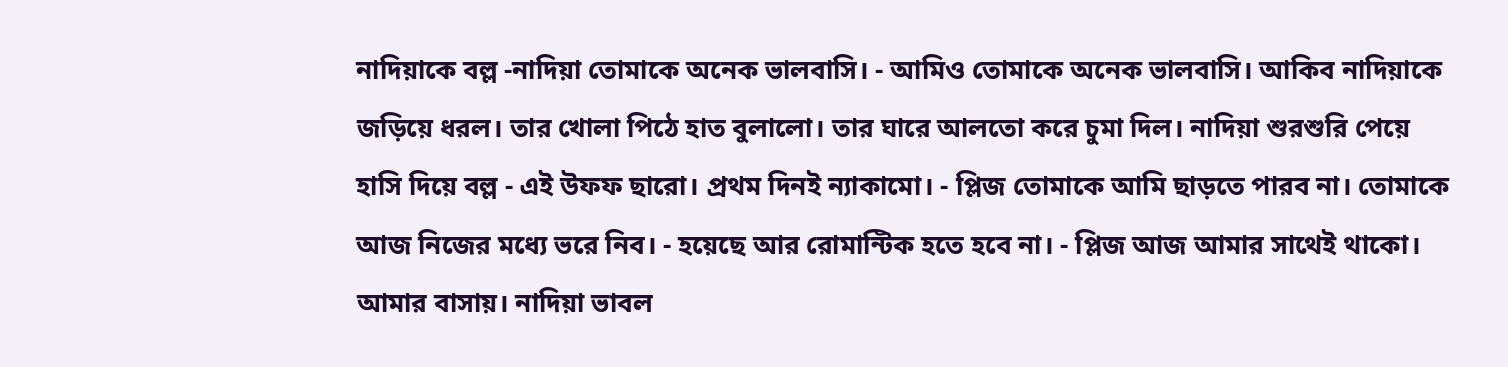নাদিয়াকে বল্ল -নাদিয়া তোমাকে অনেক ভালবাসি। - আমিও তোমাকে অনেক ভালবাসি। আকিব নাদিয়াকে জড়িয়ে ধরল। তার খোলা পিঠে হাত বুলালো। তার ঘারে আলতো করে চুমা দিল। নাদিয়া শুরশুরি পেয়ে হাসি দিয়ে বল্ল - এই উফফ ছারো। প্রথম দিনই ন্যাকামো। - প্লিজ তোমাকে আমি ছাড়তে পারব না। তোমাকে আজ নিজের মধ্যে ভরে নিব। - হয়েছে আর রোমান্টিক হতে হবে না। - প্লিজ আজ আমার সাথেই থাকো। আমার বাসায়। নাদিয়া ভাবল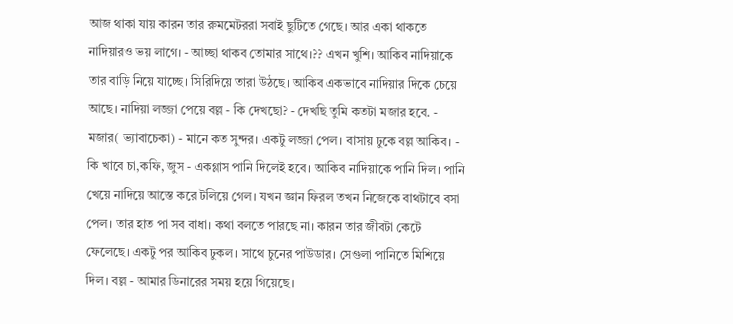আজ থাকা যায় কারন তার রুমমেটররা সবাই ছুটিতে গেছে। আর একা থাকতে নাদিয়ারও ভয় লাগে। - আচ্ছা থাকব তোমার সাথে।?? এখন খুশি। আকিব নাদিয়াকে তার বাড়ি নিয়ে যাচ্ছে। সিরিদিয়ে তারা উঠছে। আকিব একভাবে নাদিয়ার দিকে চেয়ে আছে। নাদিয়া লজ্জা পেয়ে বল্ল - কি দেখছো? - দেখছি তুমি কতটা মজার হবে. - মজার( ভ্যাবাচেকা) - মানে কত সুন্দর। একটু লজ্জা পেল। বাসায় ঢুকে বল্ল আকিব। - কি খাবে চা,কফি, জুস - একগ্লাস পানি দিলেই হবে। আকিব নাদিয়াকে পানি দিল। পানি খেয়ে নাদিয়ে আস্তে করে টলিয়ে গেল। যখন জ্ঞান ফিরল তখন নিজেকে বাথটাবে বসা পেল। তার হাত পা সব বাধা। কথা বলতে পারছে না। কারন তার জীবটা কেটে ফেলেছে। একটু পর আকিব ঢুকল। সাথে চুনের পাউডার। সেগুলা পানিতে মিশিয়ে দিল। বল্ল - আমার ডিনারের সময় হয়ে গিয়েছে।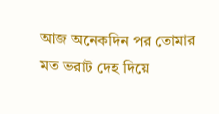আজ অনেকদিন পর তোমার মত ভরাট দেহ দিয়ে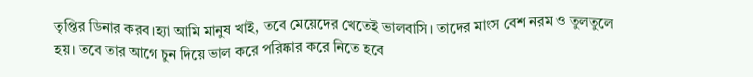তৃপ্তির ডিনার করব।হ্যা আমি মানুষ খাই, তবে মেয়েদের খেতেই ভালবাসি। তাদের মাংস বেশ নরম ও তুলতুলে হয়। তবে তার আগে চুন দিয়ে ভাল করে পরিষ্কার করে নিতে হবে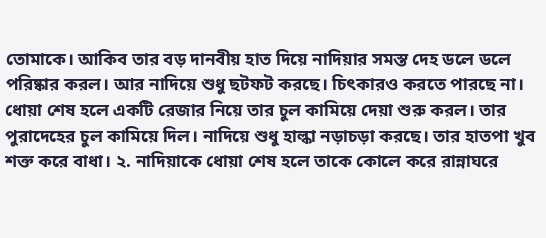তোমাকে। আকিব তার বড় দানবীয় হাত দিয়ে নাদিয়ার সমস্ত দেহ ডলে ডলে পরিষ্কার করল। আর নাদিয়ে শুধু ছটফট করছে। চিৎকারও করতে পারছে না। ধোয়া শেষ হলে একটি রেজার নিয়ে তার চুল কামিয়ে দেয়া শুরু করল। তার পুরাদেহের চুল কামিয়ে দিল। নাদিয়ে শুধু হাল্কা নড়াচড়া করছে। তার হাতপা খুব শক্ত করে বাধা। ২. নাদিয়াকে ধোয়া শেষ হলে তাকে কোলে করে রান্নাঘরে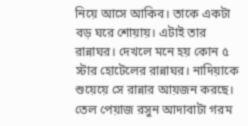নিয়ে আসে আকিব। তাকে একটা বড় ঘরে শোয়ায়। এটাই তার রান্নাঘর। দেখলে মনে হয় কোন ৫ স্টার হোটেলের রান্নাঘর। নাদিয়াকে শুয়েয়ে সে রান্নার আয়জন করছে। তেল পেয়াজ রসুন আদাবাটা গরম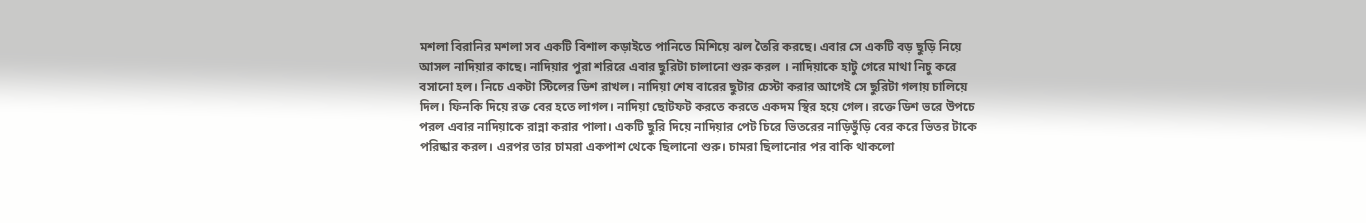মশলা বিরানির মশলা সব একটি বিশাল কড়াইতে পানিতে মিশিয়ে ঝল তৈরি করছে। এবার সে একটি বড় ছুড়ি নিয়ে আসল নাদিয়ার কাছে। নাদিয়ার পুরা শরিরে এবার ছুরিটা চালানো শুরু করল । নাদিয়াকে হাটু গেরে মাথা নিচু করে বসানো হল। নিচে একটা স্টিলের ডিশ রাখল। নাদিয়া শেষ বারের ছুটার চেস্টা করার আগেই সে ছুরিটা গলায় চালিয়ে দিল। ফিনকি দিয়ে রক্ত বের হতে লাগল। নাদিয়া ছোটফট করতে করতে একদম স্থির হয়ে গেল। রক্তে ডিশ ভরে উপচে পরল এবার নাদিয়াকে রান্না করার পালা। একটি ছুরি দিয়ে নাদিয়ার পেট চিরে ভিতরের নাড়িভুঁড়ি বের করে ভিতর টাকে পরিষ্কার করল। এরপর তার চামরা একপাশ থেকে ছিলানো শুরু। চামরা ছিলানোর পর বাকি থাকলো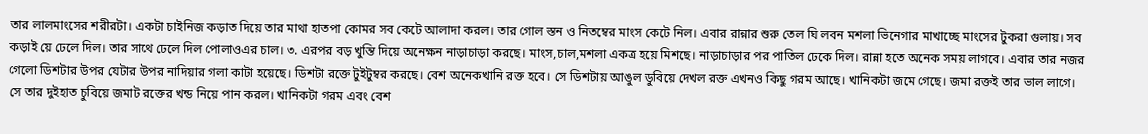তার লালমাংসের শরীরটা। একটা চাইনিজ কড়াত দিয়ে তার মাথা হাতপা কোমর সব কেটে আলাদা করল। তার গোল স্তন ও নিতম্বের মাংস কেটে নিল। এবার রান্নার শুরু তেল ঘি লবন মশলা ভিনেগার মাখাচ্ছে মাংসের টুকরা গুলায়। সব কড়াই য়ে ঢেলে দিল। তার সাথে ঢেলে দিল পোলাওএর চাল। ৩. এরপর বড় খুন্তি দিয়ে অনেক্ষন নাড়াচাড়া করছে। মাংস,চাল,মশলা একত্র হয়ে মিশছে। নাড়াচাড়ার পর পাতিল ঢেকে দিল। রান্না হতে অনেক সময় লাগবে। এবার তার নজর গেলো ডিশটার উপর যেটার উপর নাদিয়ার গলা কাটা হয়েছে। ডিশটা রক্তে টুইটুম্বর করছে। বেশ অনেকখানি রক্ত হবে। সে ডিশটায় আঙুল ডুবিয়ে দেখল রক্ত এখনও কিছু গরম আছে। খানিকটা জমে গেছে। জমা রক্তই তার ভাল লাগে। সে তার দুইহাত চুবিয়ে জমাট রক্তের খন্ড নিয়ে পান করল। খানিকটা গরম এবং বেশ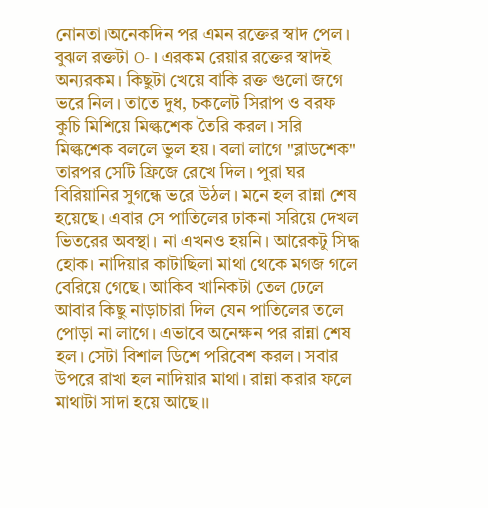নোনতা।অনেকদিন পর এমন রক্তের স্বাদ পেল। বুঝল রক্তটা O- । এরকম রেয়ার রক্তের স্বাদই অন্যরকম। কিছুটা খেয়ে বাকি রক্ত গুলো জগে ভরে নিল। তাতে দুধ, চকলেট সিরাপ ও বরফ কুচি মিশিয়ে মিল্কশেক তৈরি করল। সরি মিল্কশেক বললে ভুল হয়। বলা লাগে "ব্লাডশেক" তারপর সেটি ফ্রিজে রেখে দিল। পুরা ঘর বিরিয়ানির সুগন্ধে ভরে উঠল। মনে হল রান্না শেষ হয়েছে। এবার সে পাতিলের ঢাকনা সরিয়ে দেখল ভিতরের অবস্থা। না এখনও হয়নি। আরেকটু সিদ্ধ হোক। নাদিয়ার কাটাছিলা মাথা থেকে মগজ গলে বেরিয়ে গেছে। আকিব খানিকটা তেল ঢেলে আবার কিছু নাড়াচারা দিল যেন পাতিলের তলে পোড়া না লাগে। এভাবে অনেক্ষন পর রান্না শেষ হল। সেটা বিশাল ডিশে পরিবেশ করল। সবার উপরে রাখা হল নাদিয়ার মাথা। রান্না করার ফলে মাথাটা সাদা হয়ে আছে।।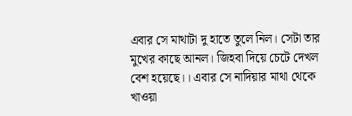এবার সে মাথাটা দু হাতে তুলে নিল। সেটা তার মুখের কাছে আনল। জিহবা দিয়ে চেটে দেখল বেশ হয়েছে।। এবার সে নাদিয়ার মাথা থেকে খাওয়া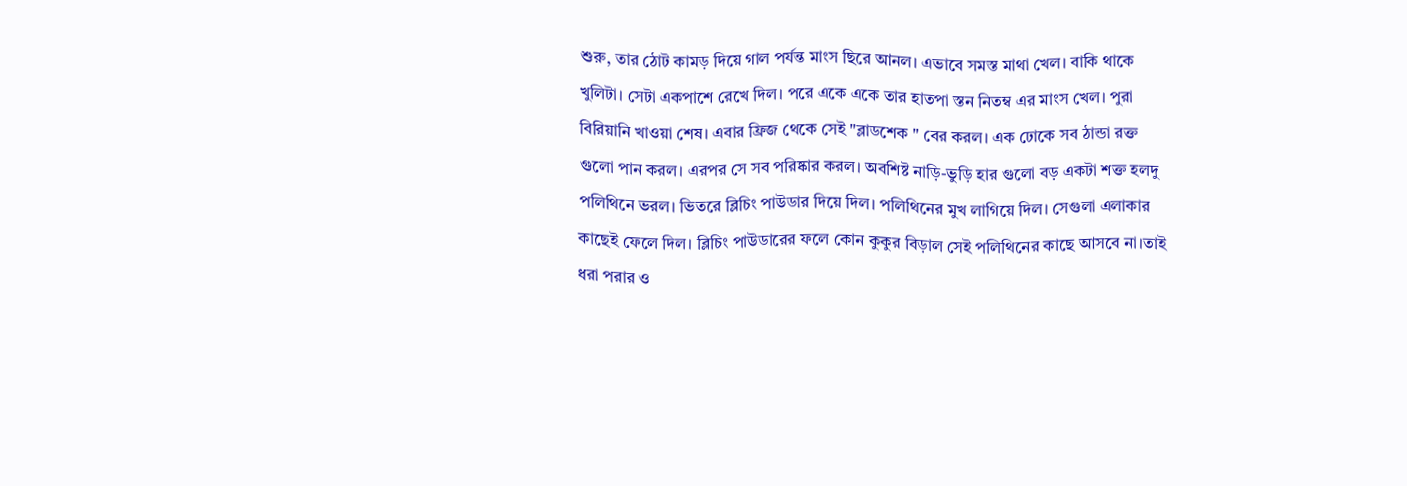শুরু, তার ঠোট কামড় দিয়ে গাল পর্যন্ত মাংস ছিরে আনল। এভাবে সমস্ত মাথা খেল। বাকি থাকে খুলিটা। সেটা একপাশে রেখে দিল। পরে একে একে তার হাতপা স্তন নিতম্ব এর মাংস খেল। পুরা বিরিয়ানি খাওয়া শেষ। এবার ফ্রিজ থেকে সেই "ব্লাডশেক " বের করল। এক ঢোকে সব ঠান্ডা রক্ত গুলো পান করল। এরপর সে সব পরিষ্কার করল। অবশিষ্ট নাড়ি-ভুড়ি হার গুলো বড় একটা শক্ত হলদু পলিথিনে ভরল। ভিতরে ব্লিচিং পাউডার দিয়ে দিল। পলিথিনের মুখ লাগিয়ে দিল। সেগুলা এলাকার কাছেই ফেলে দিল। ব্লিচিং পাউডারের ফলে কোন কুকুর বিড়াল সেই পলিথিনের কাছে আসবে না।তাই ধরা পরার ও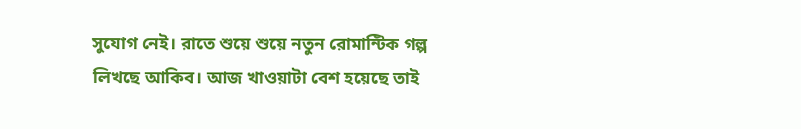সুযোগ নেই। রাতে শুয়ে শুয়ে নতুন রোমান্টিক গল্প লিখছে আকিব। আজ খাওয়াটা বেশ হয়েছে তাই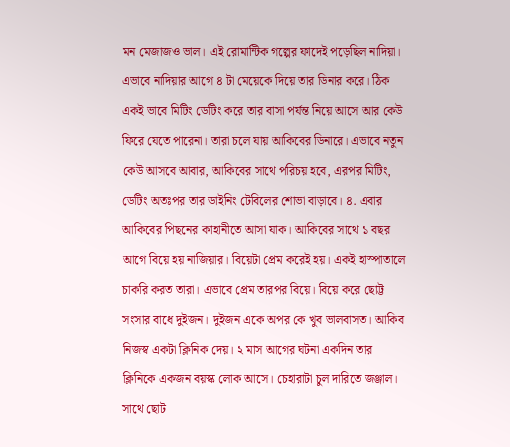মন মেজাজও ভাল। এই রোমান্টিক গল্পের ফাদেই পড়েছিল নাদিয়া। এভাবে নাদিয়ার আগে ৪ টা মেয়েকে দিয়ে তার ডিনার করে। ঠিক একই ভাবে মিটিং ডেটিং করে তার বাসা পর্যন্ত নিয়ে আসে আর কেউ ফিরে যেতে পারেনা। তারা চলে যায় আকিবের ডিনারে। এভাবে নতুন কেউ আসবে আবার, আকিবের সাথে পরিচয় হবে, এরপর মিটিং, ডেটিং অতঃপর তার ডাইনিং টেবিলের শোভা বাড়াবে। ৪. এবার আকিবের পিছনের কাহানীতে আসা যাক। আকিবের সাথে ১ বছর আগে বিয়ে হয় নাজিয়ার। বিয়েটা প্রেম করেই হয়। একই হাস্পাতালে চাকরি করত তারা। এভাবে প্রেম তারপর বিয়ে। বিয়ে করে ছোট্ট সংসার বাধে দুইজন। দুইজন একে অপর কে খুব ভালবাসত। আকিব নিজস্ব একটা ক্লিনিক দেয়। ২ মাস আগের ঘটনা একদিন তার ক্লিনিকে একজন বয়স্ক লোক আসে। চেহারাটা চুল দারিতে জঞ্জাল। সাথে ছোট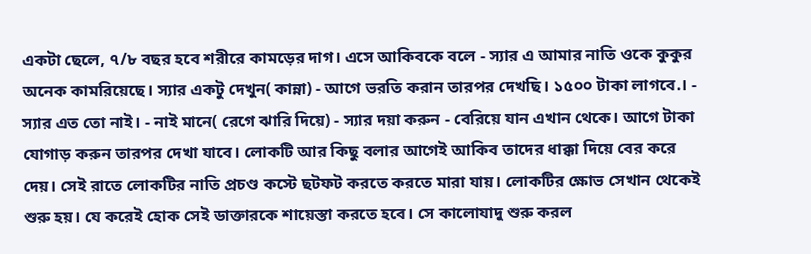একটা ছেলে, ৭/৮ বছর হবে শরীরে কামড়ের দাগ। এসে আকিবকে বলে - স্যার এ আমার নাতি ওকে কুকুর অনেক কামরিয়েছে। স্যার একটু দেখুন( কান্না) - আগে ভরতি করান তারপর দেখছি। ১৫০০ টাকা লাগবে.। - স্যার এত তো নাই। - নাই মানে( রেগে ঝারি দিয়ে) - স্যার দয়া করুন - বেরিয়ে যান এখান থেকে। আগে টাকা যোগাড় করুন তারপর দেখা যাবে। লোকটি আর কিছু বলার আগেই আকিব তাদের ধাক্কা দিয়ে বের করে দেয়। সেই রাতে লোকটির নাতি প্রচণ্ড কস্টে ছটফট করতে করতে মারা যায়। লোকটির ক্ষোভ সেখান থেকেই শুরু হয়। যে করেই হোক সেই ডাক্তারকে শায়েস্তা করতে হবে। সে কালোযাদু শুরু করল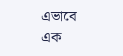এভাবে এক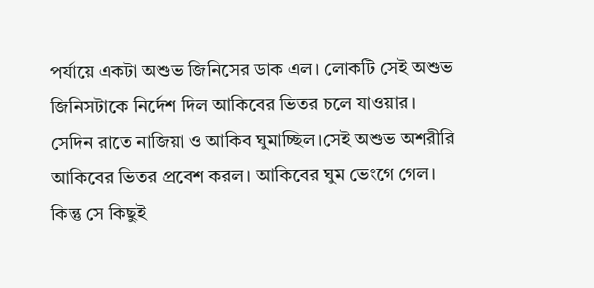পর্যায়ে একটা অশুভ জিনিসের ডাক এল। লোকটি সেই অশুভ জিনিসটাকে নির্দেশ দিল আকিবের ভিতর চলে যাওয়ার। সেদিন রাতে নাজিয়া ও আকিব ঘুমাচ্ছিল।সেই অশুভ অশরীরি আকিবের ভিতর প্রবেশ করল। আকিবের ঘুম ভেংগে গেল। কিন্তু সে কিছুই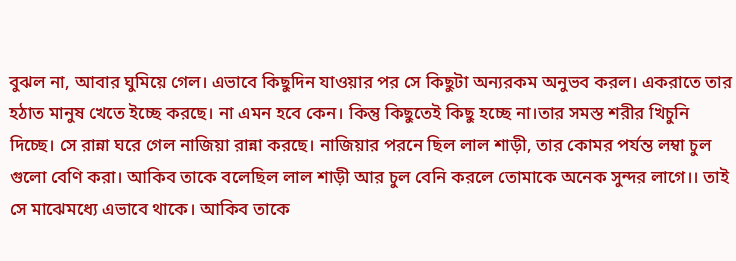বুঝল না, আবার ঘুমিয়ে গেল। এভাবে কিছুদিন যাওয়ার পর সে কিছুটা অন্যরকম অনুভব করল। একরাতে তার হঠাত মানুষ খেতে ইচ্ছে করছে। না এমন হবে কেন। কিন্তু কিছুতেই কিছু হচ্ছে না।তার সমস্ত শরীর খিচুনি দিচ্ছে। সে রান্না ঘরে গেল নাজিয়া রান্না করছে। নাজিয়ার পরনে ছিল লাল শাড়ী, তার কোমর পর্যন্ত লম্বা চুল গুলো বেণি করা। আকিব তাকে বলেছিল লাল শাড়ী আর চুল বেনি করলে তোমাকে অনেক সুন্দর লাগে।। তাই সে মাঝেমধ্যে এভাবে থাকে। আকিব তাকে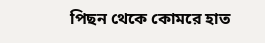পিছন থেকে কোমরে হাত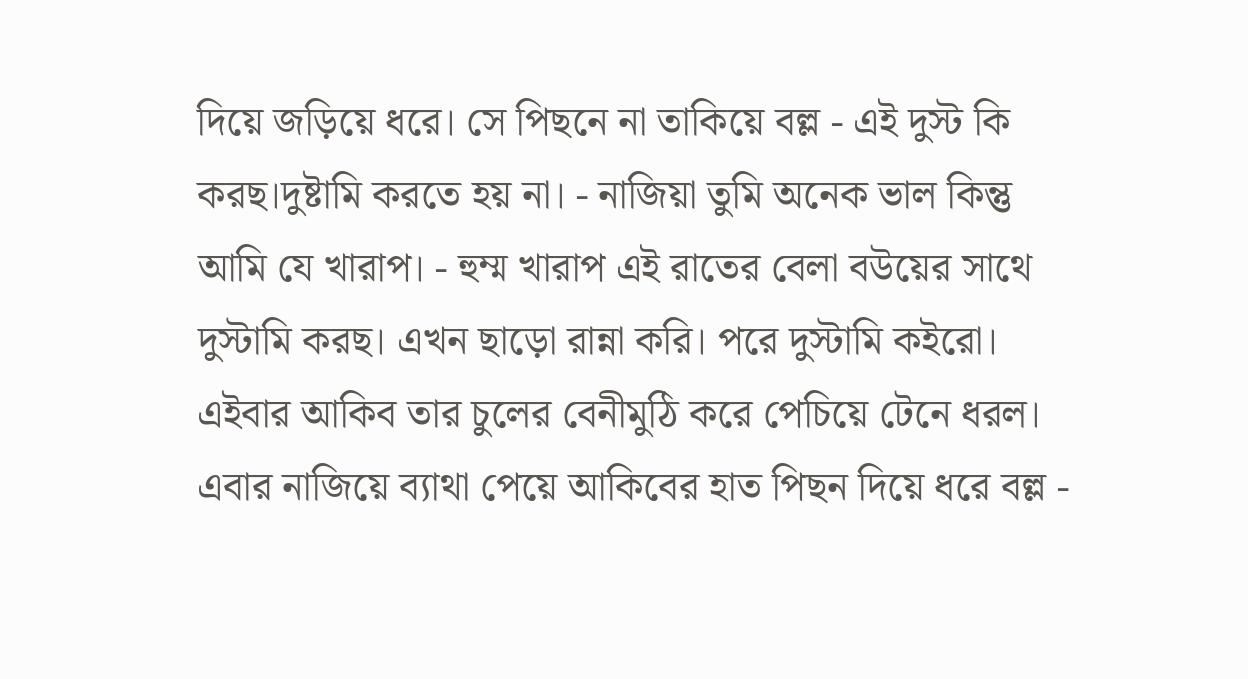দিয়ে জড়িয়ে ধরে। সে পিছনে না তাকিয়ে বল্ল - এই দুস্ট কি করছ।দুষ্টামি করতে হয় না। - নাজিয়া তুমি অনেক ভাল কিন্তু আমি যে খারাপ। - হুম্ম খারাপ এই রাতের বেলা বউয়ের সাথে দুস্টামি করছ। এখন ছাড়ো রান্না করি। পরে দুস্টামি কইরো। এইবার আকিব তার চুলের বেনীমুঠি করে পেচিয়ে টেনে ধরল। এবার নাজিয়ে ব্যাথা পেয়ে আকিবের হাত পিছন দিয়ে ধরে বল্ল -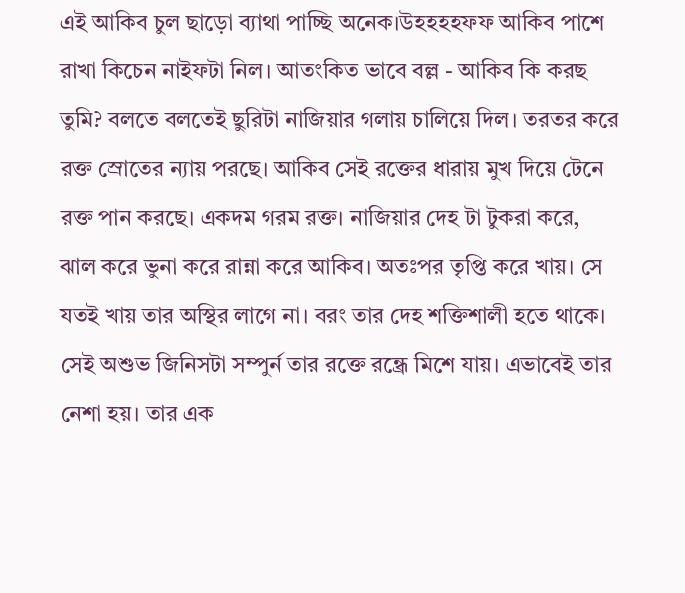এই আকিব চুল ছাড়ো ব্যাথা পাচ্ছি অনেক।উহহহহফফ আকিব পাশে রাখা কিচেন নাইফটা নিল। আতংকিত ভাবে বল্ল - আকিব কি করছ তুমি? বলতে বলতেই ছুরিটা নাজিয়ার গলায় চালিয়ে দিল। তরতর করে রক্ত স্রোতের ন্যায় পরছে। আকিব সেই রক্তের ধারায় মুখ দিয়ে টেনে রক্ত পান করছে। একদম গরম রক্ত। নাজিয়ার দেহ টা টুকরা করে, ঝাল করে ভুনা করে রান্না করে আকিব। অতঃপর তৃপ্তি করে খায়। সে যতই খায় তার অস্থির লাগে না। বরং তার দেহ শক্তিশালী হতে থাকে। সেই অশুভ জিনিসটা সম্পুর্ন তার রক্তে রন্ধ্রে মিশে যায়। এভাবেই তার নেশা হয়। তার এক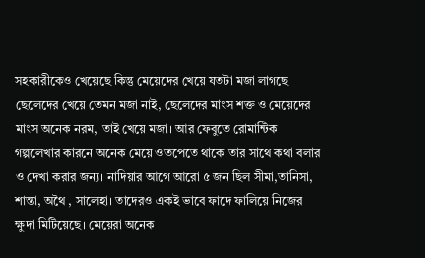সহকারীকেও খেয়েছে কিন্তু মেয়েদের খেয়ে যতটা মজা লাগছে ছেলেদের খেয়ে তেমন মজা নাই, ছেলেদের মাংস শক্ত ও মেয়েদের মাংস অনেক নরম, তাই খেয়ে মজা। আর ফেবুতে রোমান্টিক গল্পলেখার কারনে অনেক মেয়ে ওতপেতে থাকে তার সাথে কথা বলার ও দেখা করার জন্য। নাদিয়ার আগে আরো ৫ জন ছিল সীমা,তানিসা, শান্তা, অথৈ , সালেহা। তাদেরও একই ভাবে ফাদে ফালিয়ে নিজের ক্ষুদা মিটিয়েছে। মেয়েরা অনেক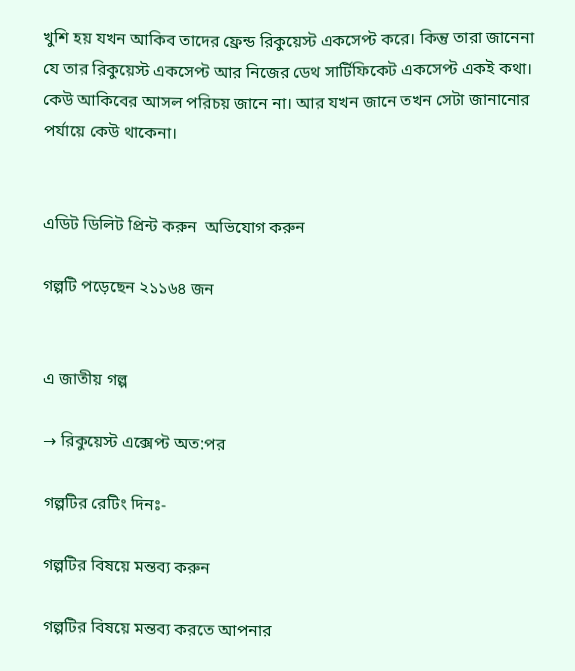খুশি হয় যখন আকিব তাদের ফ্রেন্ড রিকুয়েস্ট একসেপ্ট করে। কিন্তু তারা জানেনা যে তার রিকুয়েস্ট একসেপ্ট আর নিজের ডেথ সার্টিফিকেট একসেপ্ট একই কথা। কেউ আকিবের আসল পরিচয় জানে না। আর যখন জানে তখন সেটা জানানোর পর্যায়ে কেউ থাকেনা।


এডিট ডিলিট প্রিন্ট করুন  অভিযোগ করুন

গল্পটি পড়েছেন ২১১৬৪ জন


এ জাতীয় গল্প

→ রিকুয়েস্ট এক্সেপ্ট অত:পর

গল্পটির রেটিং দিনঃ-

গল্পটির বিষয়ে মন্তব্য করুন

গল্পটির বিষয়ে মন্তব্য করতে আপনার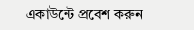একাউন্টে প্রবেশ করুন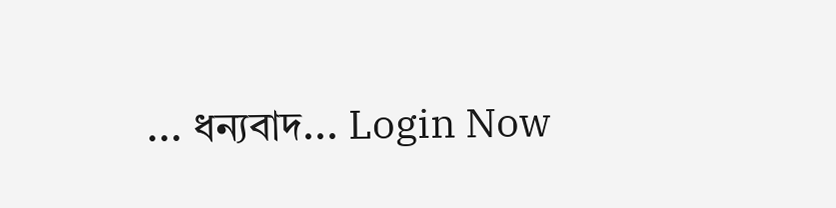... ধন্যবাদ... Login Now